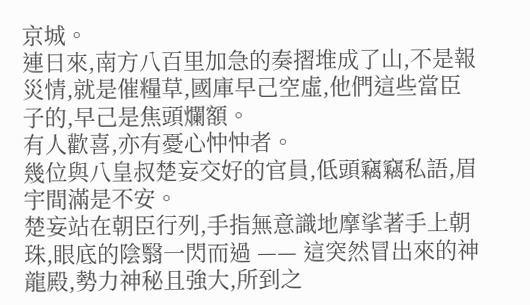京城。
連日來,南方八百里加急的奏摺堆成了山,不是報災情,就是催糧草,國庫早己空虛,他們這些當臣子的,早己是焦頭爛額。
有人歡喜,亦有憂心忡忡者。
幾位與八皇叔楚妄交好的官員,低頭竊竊私語,眉宇間滿是不安。
楚妄站在朝臣行列,手指無意識地摩挲著手上朝珠,眼底的陰翳一閃而過 —— 這突然冒出來的神龍殿,勢力神秘且強大,所到之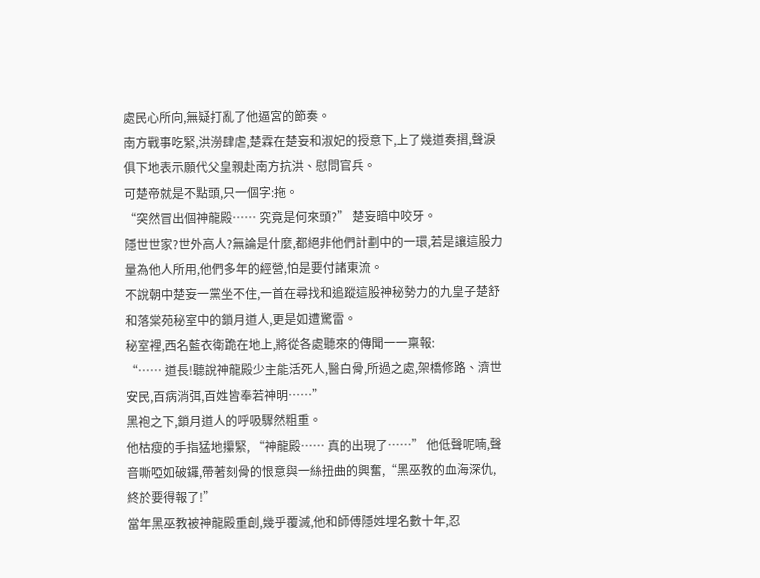處民心所向,無疑打亂了他逼宮的節奏。
南方戰事吃緊,洪澇肆虐,楚霖在楚妄和淑妃的授意下,上了幾道奏摺,聲淚俱下地表示願代父皇親赴南方抗洪、慰問官兵。
可楚帝就是不點頭,只一個字:拖。
“突然冒出個神龍殿…… 究竟是何來頭?” 楚妄暗中咬牙。
隱世世家?世外高人?無論是什麼,都絕非他們計劃中的一環,若是讓這股力量為他人所用,他們多年的經營,怕是要付諸東流。
不說朝中楚妄一黨坐不住,一首在尋找和追蹤這股神秘勢力的九皇子楚舒和落棠苑秘室中的鎖月道人,更是如遭驚雷。
秘室裡,西名藍衣衛跪在地上,將從各處聽來的傳聞一一稟報:
“…… 道長!聽說神龍殿少主能活死人,醫白骨,所過之處,架橋修路、濟世安民,百病消弭,百姓皆奉若神明……”
黑袍之下,鎖月道人的呼吸驟然粗重。
他枯瘦的手指猛地攥緊, “神龍殿…… 真的出現了……” 他低聲呢喃,聲音嘶啞如破鑼,帶著刻骨的恨意與一絲扭曲的興奮,“黑巫教的血海深仇,終於要得報了!”
當年黑巫教被神龍殿重創,幾乎覆滅,他和師傅隱姓埋名數十年,忍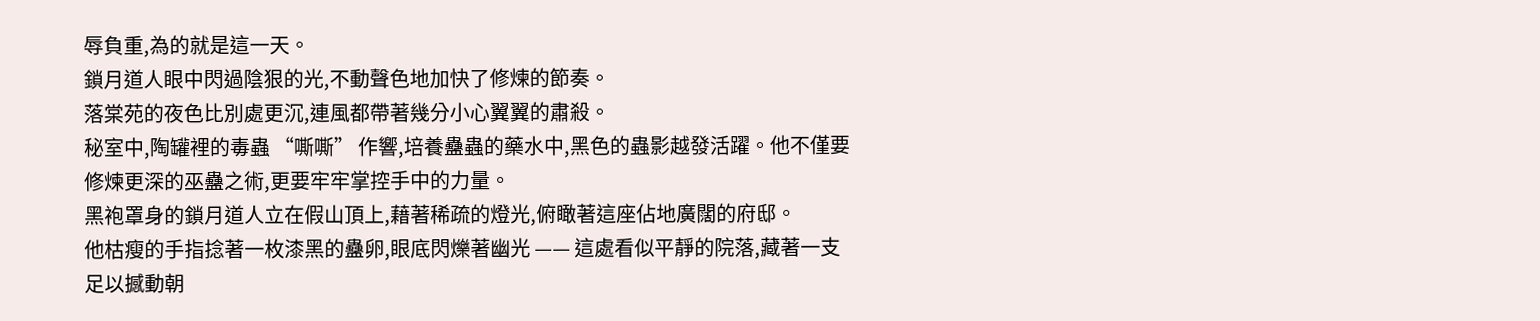辱負重,為的就是這一天。
鎖月道人眼中閃過陰狠的光,不動聲色地加快了修煉的節奏。
落棠苑的夜色比別處更沉,連風都帶著幾分小心翼翼的肅殺。
秘室中,陶罐裡的毒蟲 “嘶嘶” 作響,培養蠱蟲的藥水中,黑色的蟲影越發活躍。他不僅要修煉更深的巫蠱之術,更要牢牢掌控手中的力量。
黑袍罩身的鎖月道人立在假山頂上,藉著稀疏的燈光,俯瞰著這座佔地廣闊的府邸。
他枯瘦的手指捻著一枚漆黑的蠱卵,眼底閃爍著幽光 —— 這處看似平靜的院落,藏著一支足以撼動朝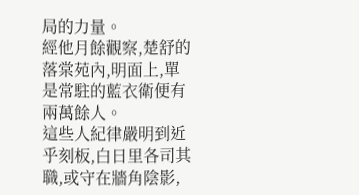局的力量。
經他月餘觀察,楚舒的落棠苑內,明面上,單是常駐的藍衣衛便有兩萬餘人。
這些人紀律嚴明到近乎刻板,白日里各司其職,或守在牆角陰影,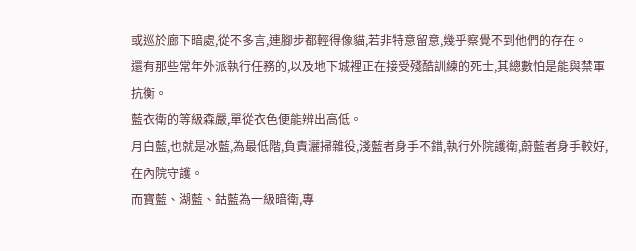或巡於廊下暗處,從不多言,連腳步都輕得像貓,若非特意留意,幾乎察覺不到他們的存在。
還有那些常年外派執行任務的,以及地下城裡正在接受殘酷訓練的死士,其總數怕是能與禁軍抗衡。
藍衣衛的等級森嚴,單從衣色便能辨出高低。
月白藍,也就是冰藍,為最低階,負責灑掃雜役,淺藍者身手不錯,執行外院護衛,蔚藍者身手較好,在內院守護。
而寶藍、湖藍、鈷藍為一級暗衛,專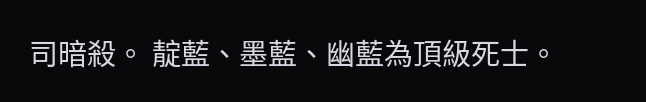司暗殺。 靛藍、墨藍、幽藍為頂級死士。